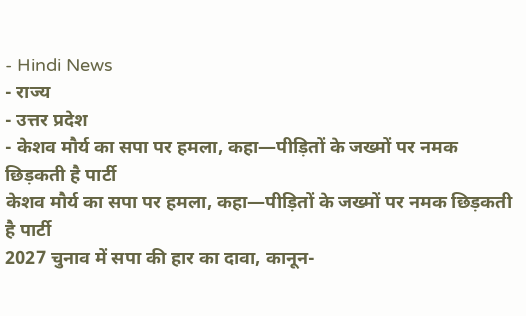- Hindi News
- राज्य
- उत्तर प्रदेश
- केशव मौर्य का सपा पर हमला, कहा—पीड़ितों के जख्मों पर नमक छिड़कती है पार्टी
केशव मौर्य का सपा पर हमला, कहा—पीड़ितों के जख्मों पर नमक छिड़कती है पार्टी
2027 चुनाव में सपा की हार का दावा, कानून-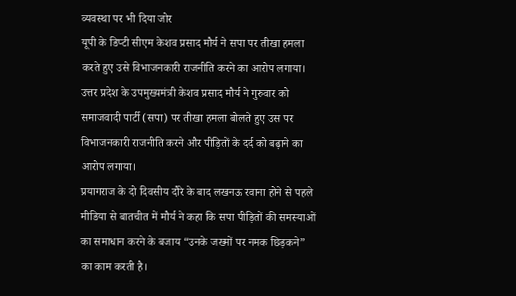व्यवस्था पर भी दिया जोर
यूपी के डिप्टी सीएम केशव प्रसाद मौर्य ने सपा पर तीखा हमला करते हुए उसे विभाजनकारी राजनीति करने का आरोप लगाया।
उत्तर प्रदेश के उपमुख्यमंत्री केशव प्रसाद मौर्य ने गुरुवार को समाजवादी पार्टी (सपा) पर तीखा हमला बोलते हुए उस पर विभाजनकारी राजनीति करने और पीड़ितों के दर्द को बढ़ाने का आरोप लगाया।
प्रयागराज के दो दिवसीय दौरे के बाद लखनऊ रवाना होने से पहले मीडिया से बातचीत में मौर्य ने कहा कि सपा पीड़ितों की समस्याओं का समाधान करने के बजाय “उनके जख्मों पर नमक छिड़कने” का काम करती है।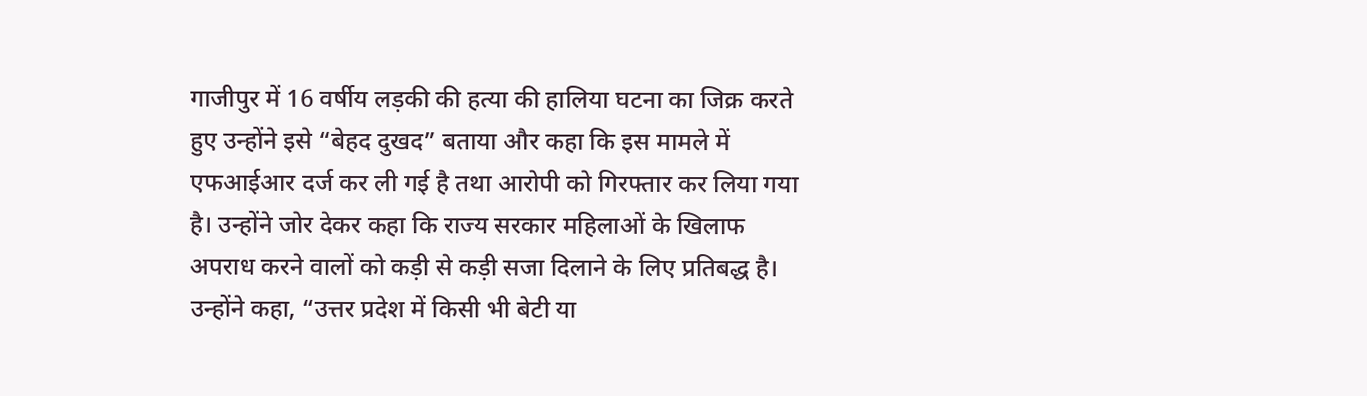गाजीपुर में 16 वर्षीय लड़की की हत्या की हालिया घटना का जिक्र करते हुए उन्होंने इसे “बेहद दुखद” बताया और कहा कि इस मामले में एफआईआर दर्ज कर ली गई है तथा आरोपी को गिरफ्तार कर लिया गया है। उन्होंने जोर देकर कहा कि राज्य सरकार महिलाओं के खिलाफ अपराध करने वालों को कड़ी से कड़ी सजा दिलाने के लिए प्रतिबद्ध है।
उन्होंने कहा, “उत्तर प्रदेश में किसी भी बेटी या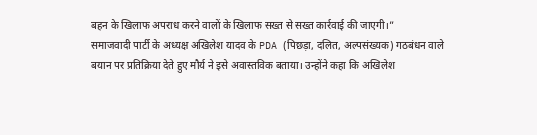बहन के खिलाफ अपराध करने वालों के खिलाफ सख्त से सख्त कार्रवाई की जाएगी।”
समाजवादी पार्टी के अध्यक्ष अखिलेश यादव के PDA (पिछड़ा, दलित, अल्पसंख्यक) गठबंधन वाले बयान पर प्रतिक्रिया देते हुए मौर्य ने इसे अवास्तविक बताया। उन्होंने कहा कि अखिलेश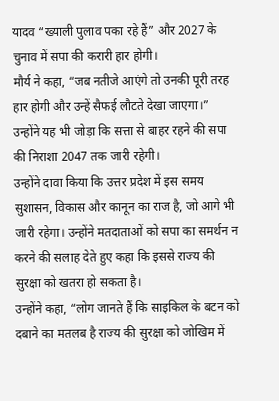यादव “ख्याली पुलाव पका रहे हैं” और 2027 के चुनाव में सपा की करारी हार होगी।
मौर्य ने कहा, “जब नतीजे आएंगे तो उनकी पूरी तरह हार होगी और उन्हें सैफई लौटते देखा जाएगा।” उन्होंने यह भी जोड़ा कि सत्ता से बाहर रहने की सपा की निराशा 2047 तक जारी रहेगी।
उन्होंने दावा किया कि उत्तर प्रदेश में इस समय सुशासन, विकास और कानून का राज है, जो आगे भी जारी रहेगा। उन्होंने मतदाताओं को सपा का समर्थन न करने की सलाह देते हुए कहा कि इससे राज्य की सुरक्षा को खतरा हो सकता है।
उन्होंने कहा, “लोग जानते हैं कि साइकिल के बटन को दबाने का मतलब है राज्य की सुरक्षा को जोखिम में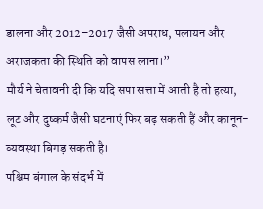डालना और 2012–2017 जैसी अपराध, पलायन और अराजकता की स्थिति को वापस लाना।”
मौर्य ने चेतावनी दी कि यदि सपा सत्ता में आती है तो हत्या, लूट और दुष्कर्म जैसी घटनाएं फिर बढ़ सकती हैं और कानून-व्यवस्था बिगड़ सकती है।
पश्चिम बंगाल के संदर्भ में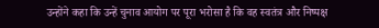उन्होंने कहा कि उन्हें चुनाव आयोग पर पूरा भरोसा है कि वह स्वतंत्र और निष्पक्ष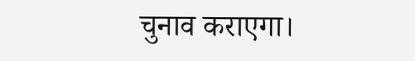चुनाव कराएगा।